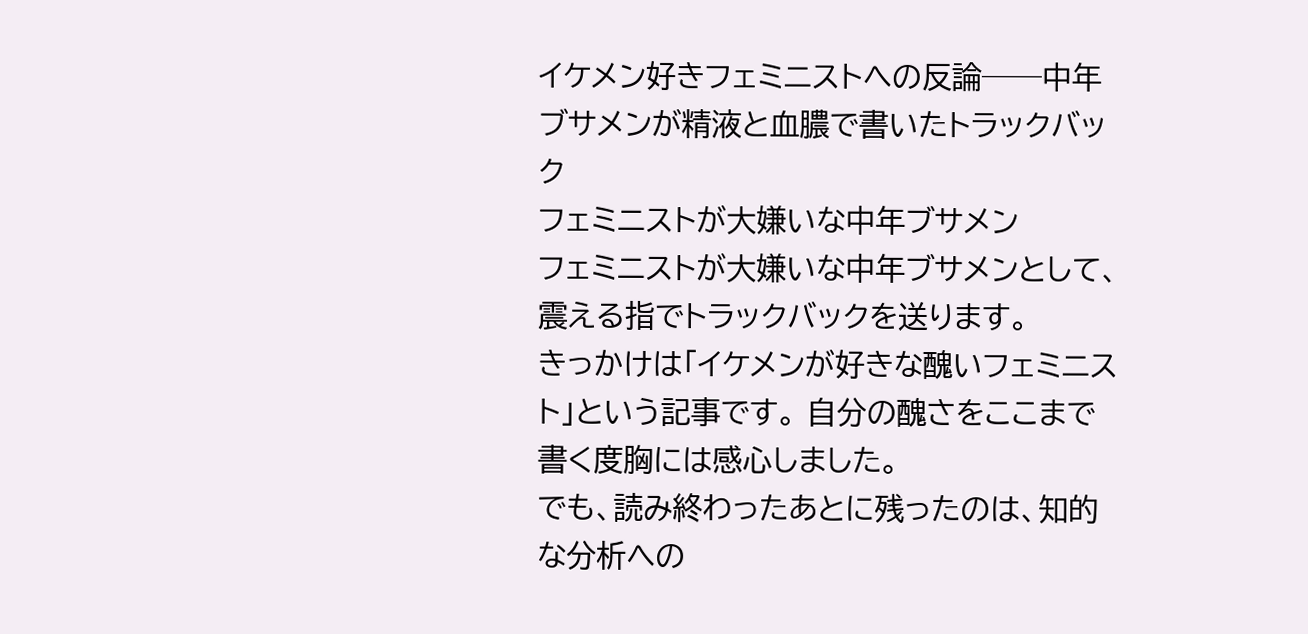イケメン好きフェミニストへの反論──中年ブサメンが精液と血膿で書いたトラックバック
フェミニストが大嫌いな中年ブサメン
フェミニストが大嫌いな中年ブサメンとして、震える指でトラックバックを送ります。
きっかけは「イケメンが好きな醜いフェミニスト」という記事です。 自分の醜さをここまで書く度胸には感心しました。
でも、読み終わったあとに残ったのは、知的な分析への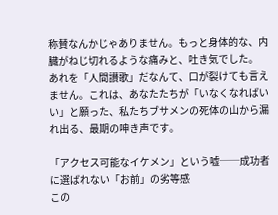称賛なんかじゃありません。もっと身体的な、内臓がねじ切れるような痛みと、吐き気でした。
あれを「人間讃歌」だなんて、口が裂けても言えません。これは、あなたたちが「いなくなればいい」と願った、私たちブサメンの死体の山から漏れ出る、最期の呻き声です。

「アクセス可能なイケメン」という嘘──成功者に選ばれない「お前」の劣等感
この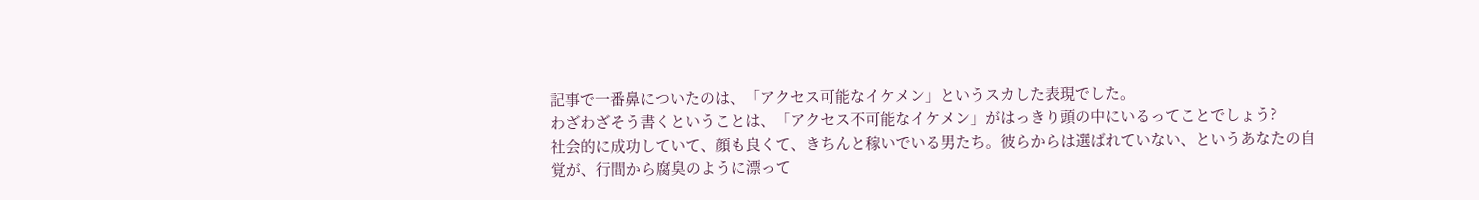記事で一番鼻についたのは、「アクセス可能なイケメン」というスカした表現でした。
わざわざそう書くということは、「アクセス不可能なイケメン」がはっきり頭の中にいるってことでしょう?
社会的に成功していて、顔も良くて、きちんと稼いでいる男たち。彼らからは選ばれていない、というあなたの自覚が、行間から腐臭のように漂って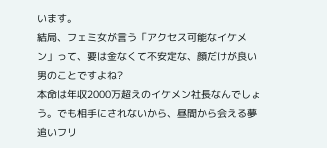います。
結局、フェミ女が言う「アクセス可能なイケメン」って、要は金なくて不安定な、顔だけが良い男のことですよね?
本命は年収2000万超えのイケメン社長なんでしょう。でも相手にされないから、昼間から会える夢追いフリ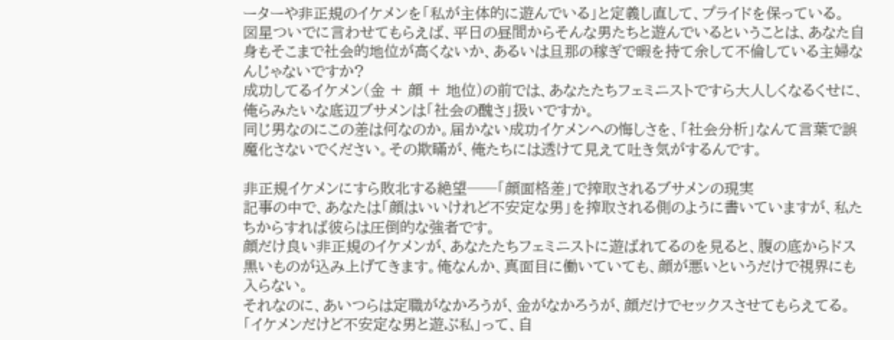ーターや非正規のイケメンを「私が主体的に遊んでいる」と定義し直して、プライドを保っている。
図星ついでに言わせてもらえば、平日の昼間からそんな男たちと遊んでいるということは、あなた自身もそこまで社会的地位が高くないか、あるいは旦那の稼ぎで暇を持て余して不倫している主婦なんじゃないですか?
成功してるイケメン(金 + 顔 + 地位)の前では、あなたたちフェミニストですら大人しくなるくせに、俺らみたいな底辺ブサメンは「社会の醜さ」扱いですか。
同じ男なのにこの差は何なのか。届かない成功イケメンへの悔しさを、「社会分析」なんて言葉で誤魔化さないでください。その欺瞞が、俺たちには透けて見えて吐き気がするんです。

非正規イケメンにすら敗北する絶望──「顔面格差」で搾取されるブサメンの現実
記事の中で、あなたは「顔はいいけれど不安定な男」を搾取される側のように書いていますが、私たちからすれば彼らは圧倒的な強者です。
顔だけ良い非正規のイケメンが、あなたたちフェミニストに遊ばれてるのを見ると、腹の底からドス黒いものが込み上げてきます。俺なんか、真面目に働いていても、顔が悪いというだけで視界にも入らない。
それなのに、あいつらは定職がなかろうが、金がなかろうが、顔だけでセックスさせてもらえてる。 「イケメンだけど不安定な男と遊ぶ私」って、自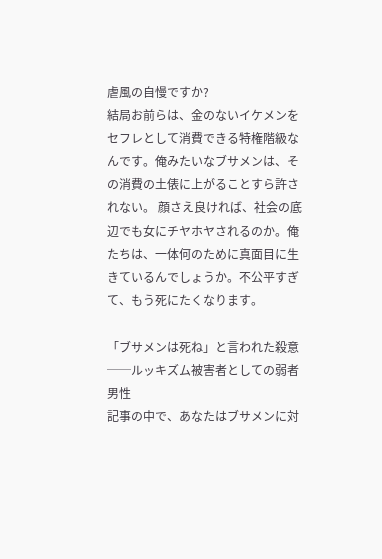虐風の自慢ですか?
結局お前らは、金のないイケメンをセフレとして消費できる特権階級なんです。俺みたいなブサメンは、その消費の土俵に上がることすら許されない。 顔さえ良ければ、社会の底辺でも女にチヤホヤされるのか。俺たちは、一体何のために真面目に生きているんでしょうか。不公平すぎて、もう死にたくなります。

「ブサメンは死ね」と言われた殺意──ルッキズム被害者としての弱者男性
記事の中で、あなたはブサメンに対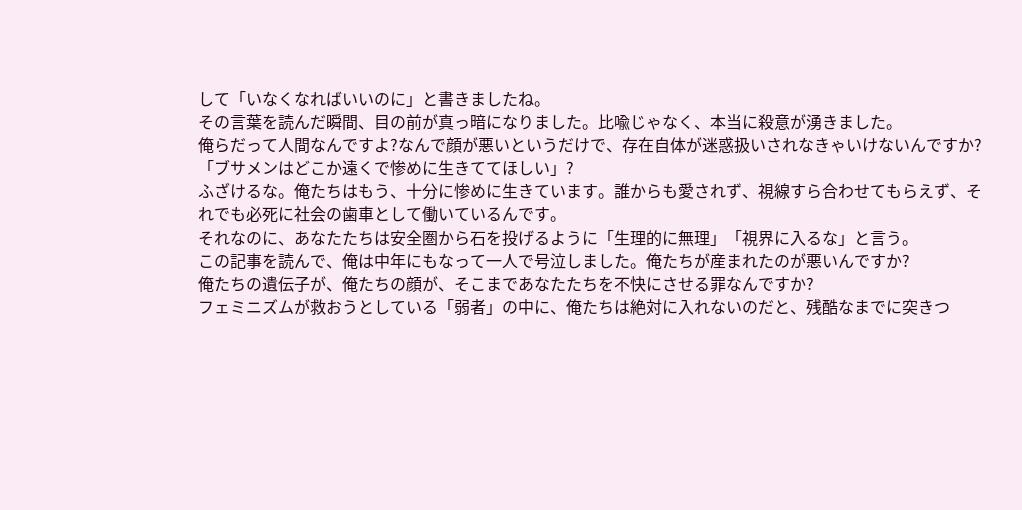して「いなくなればいいのに」と書きましたね。
その言葉を読んだ瞬間、目の前が真っ暗になりました。比喩じゃなく、本当に殺意が湧きました。
俺らだって人間なんですよ?なんで顔が悪いというだけで、存在自体が迷惑扱いされなきゃいけないんですか?
「ブサメンはどこか遠くで惨めに生きててほしい」?
ふざけるな。俺たちはもう、十分に惨めに生きています。誰からも愛されず、視線すら合わせてもらえず、それでも必死に社会の歯車として働いているんです。
それなのに、あなたたちは安全圏から石を投げるように「生理的に無理」「視界に入るな」と言う。
この記事を読んで、俺は中年にもなって一人で号泣しました。俺たちが産まれたのが悪いんですか?
俺たちの遺伝子が、俺たちの顔が、そこまであなたたちを不快にさせる罪なんですか?
フェミニズムが救おうとしている「弱者」の中に、俺たちは絶対に入れないのだと、残酷なまでに突きつ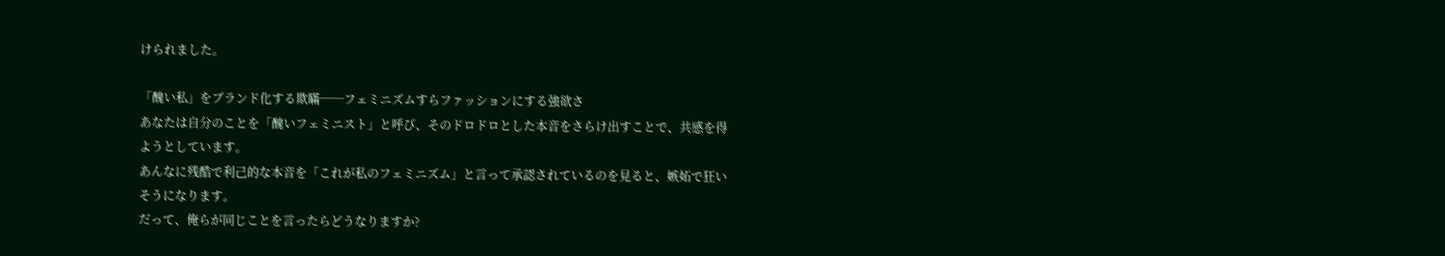けられました。

「醜い私」をブランド化する欺瞞──フェミニズムすらファッションにする強欲さ
あなたは自分のことを「醜いフェミニスト」と呼び、そのドロドロとした本音をさらけ出すことで、共感を得ようとしています。
あんなに残酷で利己的な本音を「これが私のフェミニズム」と言って承認されているのを見ると、嫉妬で狂いそうになります。
だって、俺らが同じことを言ったらどうなりますか?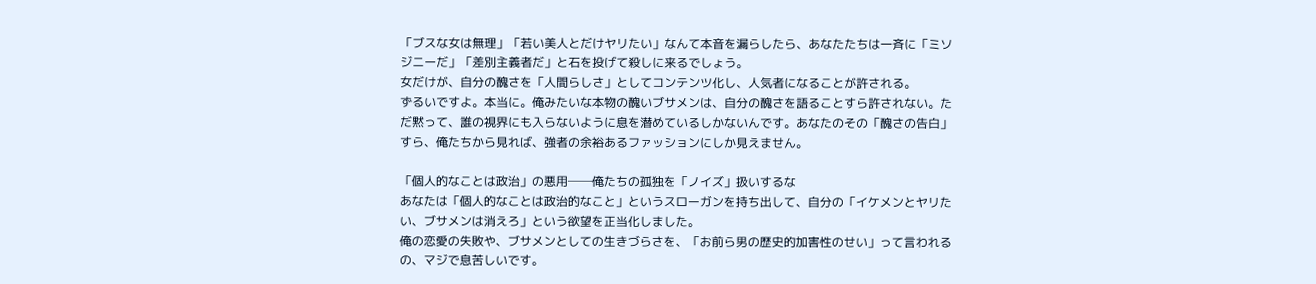「ブスな女は無理」「若い美人とだけヤリたい」なんて本音を漏らしたら、あなたたちは一斉に「ミソジニーだ」「差別主義者だ」と石を投げて殺しに来るでしょう。
女だけが、自分の醜さを「人間らしさ」としてコンテンツ化し、人気者になることが許される。
ずるいですよ。本当に。俺みたいな本物の醜いブサメンは、自分の醜さを語ることすら許されない。ただ黙って、誰の視界にも入らないように息を潜めているしかないんです。あなたのその「醜さの告白」すら、俺たちから見れば、強者の余裕あるファッションにしか見えません。

「個人的なことは政治」の悪用──俺たちの孤独を「ノイズ」扱いするな
あなたは「個人的なことは政治的なこと」というスローガンを持ち出して、自分の「イケメンとヤリたい、ブサメンは消えろ」という欲望を正当化しました。
俺の恋愛の失敗や、ブサメンとしての生きづらさを、「お前ら男の歴史的加害性のせい」って言われるの、マジで息苦しいです。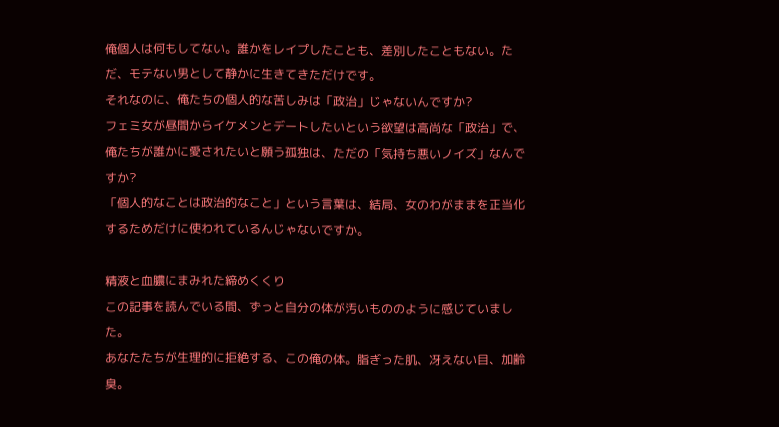俺個人は何もしてない。誰かをレイプしたことも、差別したこともない。ただ、モテない男として静かに生きてきただけです。
それなのに、俺たちの個人的な苦しみは「政治」じゃないんですか?
フェミ女が昼間からイケメンとデートしたいという欲望は高尚な「政治」で、俺たちが誰かに愛されたいと願う孤独は、ただの「気持ち悪いノイズ」なんですか?
「個人的なことは政治的なこと」という言葉は、結局、女のわがままを正当化するためだけに使われているんじゃないですか。

精液と血膿にまみれた締めくくり
この記事を読んでいる間、ずっと自分の体が汚いもののように感じていました。
あなたたちが生理的に拒絶する、この俺の体。脂ぎった肌、冴えない目、加齢臭。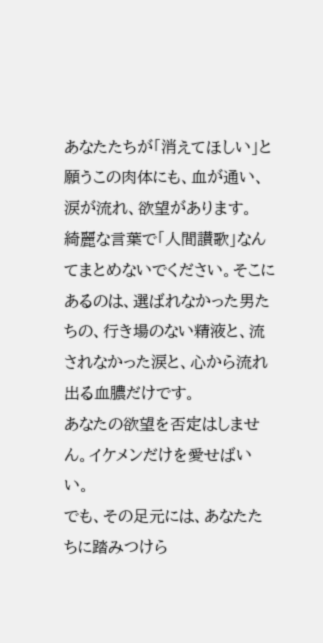あなたたちが「消えてほしい」と願うこの肉体にも、血が通い、涙が流れ、欲望があります。
綺麗な言葉で「人間讃歌」なんてまとめないでください。そこにあるのは、選ばれなかった男たちの、行き場のない精液と、流されなかった涙と、心から流れ出る血膿だけです。
あなたの欲望を否定はしません。イケメンだけを愛せばいい。
でも、その足元には、あなたたちに踏みつけら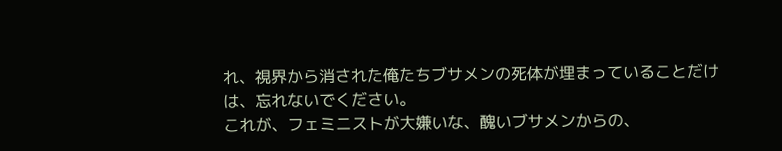れ、視界から消された俺たちブサメンの死体が埋まっていることだけは、忘れないでください。
これが、フェミニストが大嫌いな、醜いブサメンからの、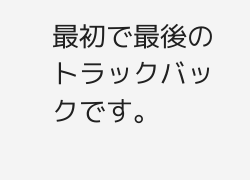最初で最後のトラックバックです。